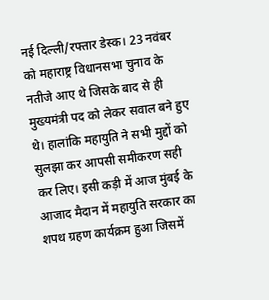नई दिल्ली/रफ्तार डेस्क। 23 नवंबर को महाराष्ट्र विधानसभा चुनाव के नतीजे आए थे जिसके बाद से ही मुख्यमंत्री पद को लेकर सवाल बने हुए थे। हालांकि महायुति ने सभी मुद्दों को सुलझा कर आपसी समीकरण सही कर लिए। इसी कड़ी में आज मुंबई के आजाद मैदान में महायुति सरकार का शपथ ग्रहण कार्यक्रम हुआ जिसमें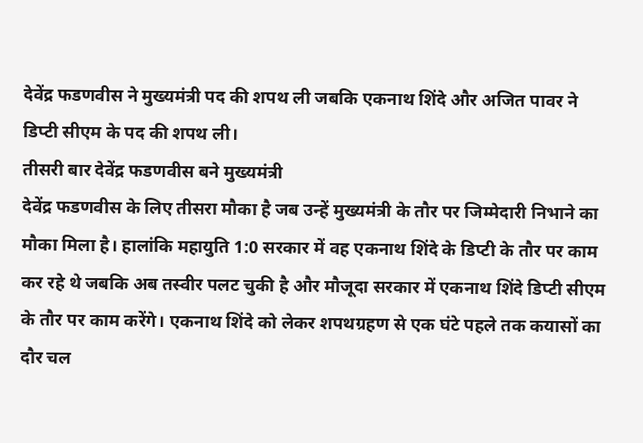देवेंद्र फडणवीस ने मुख्यमंत्री पद की शपथ ली जबकि एकनाथ शिंदे और अजित पावर ने डिप्टी सीएम के पद की शपथ ली।
तीसरी बार देवेंद्र फडणवीस बने मुख्यमंत्री
देवेंद्र फडणवीस के लिए तीसरा मौका है जब उन्हें मुख्यमंत्री के तौर पर जिम्मेदारी निभाने का मौका मिला है। हालांकि महायुति 1:0 सरकार में वह एकनाथ शिंदे के डिप्टी के तौर पर काम कर रहे थे जबकि अब तस्वीर पलट चुकी है और मौजूदा सरकार में एकनाथ शिंदे डिप्टी सीएम के तौर पर काम करेंगे। एकनाथ शिंदे को लेकर शपथग्रहण से एक घंटे पहले तक कयासों का दौर चल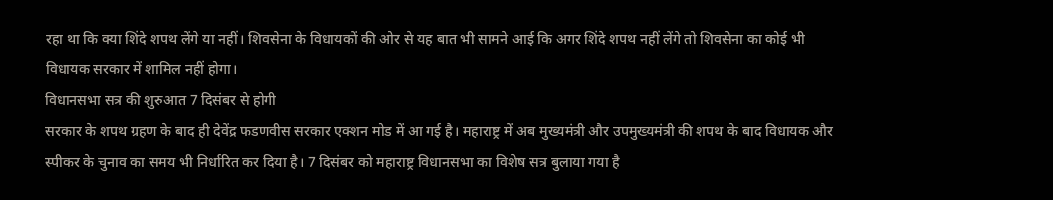रहा था कि क्या शिंदे शपथ लेंगे या नहीं। शिवसेना के विधायकों की ओर से यह बात भी सामने आई कि अगर शिंदे शपथ नहीं लेंगे तो शिवसेना का कोई भी विधायक सरकार में शामिल नहीं होगा।
विधानसभा सत्र की शुरुआत 7 दिसंबर से होगी
सरकार के शपथ ग्रहण के बाद ही देवेंद्र फडणवीस सरकार एक्शन मोड में आ गई है। महाराष्ट्र में अब मुख्यमंत्री और उपमुख्यमंत्री की शपथ के बाद विधायक और स्पीकर के चुनाव का समय भी निर्धारित कर दिया है। 7 दिसंबर को महाराष्ट्र विधानसभा का विशेष सत्र बुलाया गया है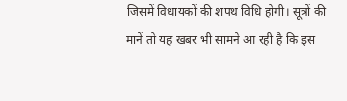जिसमें विधायकों की शपथ विधि होगी। सूत्रों की मानें तो यह खबर भी सामने आ रही है कि इस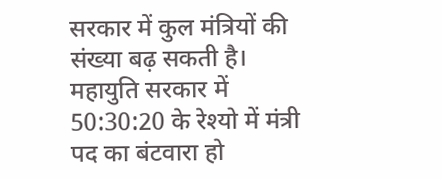सरकार में कुल मंत्रियों की संख्या बढ़ सकती है। महायुति सरकार में 50:30:20 के रेश्यो में मंत्री पद का बंटवारा हो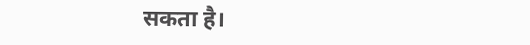सकता है।